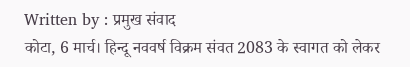Written by : प्रमुख संवाद
कोटा, 6 मार्च। हिन्दू नववर्ष विक्रम संवत 2083 के स्वागत को लेकर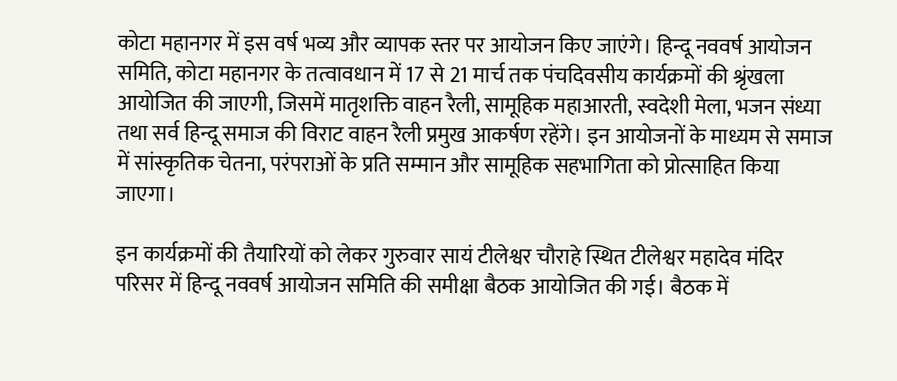कोटा महानगर में इस वर्ष भव्य और व्यापक स्तर पर आयोजन किए जाएंगे। हिन्दू नववर्ष आयोजन समिति, कोटा महानगर के तत्वावधान में 17 से 21 मार्च तक पंचदिवसीय कार्यक्रमों की श्रृंखला आयोजित की जाएगी, जिसमें मातृशक्ति वाहन रैली, सामूहिक महाआरती, स्वदेशी मेला, भजन संध्या तथा सर्व हिन्दू समाज की विराट वाहन रैली प्रमुख आकर्षण रहेंगे। इन आयोजनों के माध्यम से समाज में सांस्कृतिक चेतना, परंपराओं के प्रति सम्मान और सामूहिक सहभागिता को प्रोत्साहित किया जाएगा।

इन कार्यक्रमों की तैयारियों को लेकर गुरुवार सायं टीलेश्वर चौराहे स्थित टीलेश्वर महादेव मंदिर परिसर में हिन्दू नववर्ष आयोजन समिति की समीक्षा बैठक आयोजित की गई। बैठक में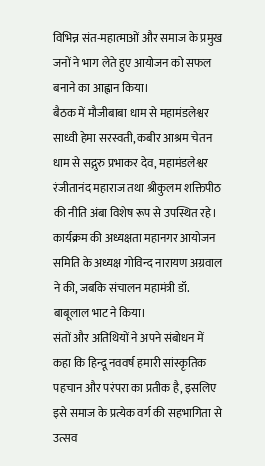विभिन्न संत-महात्माओं और समाज के प्रमुख जनों ने भाग लेते हुए आयोजन को सफल बनाने का आह्वान किया।
बैठक में मौजीबाबा धाम से महामंडलेश्वर साध्वी हेमा सरस्वती, कबीर आश्रम चेतन धाम से सद्गुरु प्रभाकर देव, महामंडलेश्वर रंजीतानंद महाराज तथा श्रीकुलम शक्तिपीठ की नीति अंबा विशेष रूप से उपस्थित रहे। कार्यक्रम की अध्यक्षता महानगर आयोजन समिति के अध्यक्ष गोविन्द नारायण अग्रवाल ने की, जबकि संचालन महामंत्री डॉ. बाबूलाल भाट ने किया।
संतों और अतिथियों ने अपने संबोधन में कहा कि हिन्दू नववर्ष हमारी सांस्कृतिक पहचान और परंपरा का प्रतीक है, इसलिए इसे समाज के प्रत्येक वर्ग की सहभागिता से उत्सव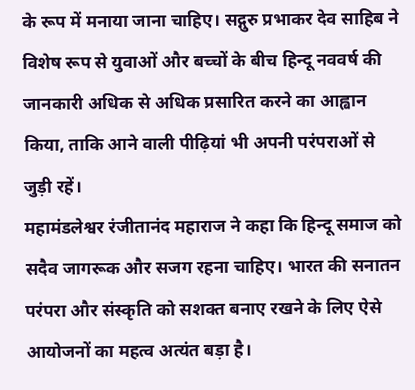के रूप में मनाया जाना चाहिए। सद्गुरु प्रभाकर देव साहिब ने विशेष रूप से युवाओं और बच्चों के बीच हिन्दू नववर्ष की जानकारी अधिक से अधिक प्रसारित करने का आह्वान किया, ताकि आने वाली पीढ़ियां भी अपनी परंपराओं से जुड़ी रहें।
महामंडलेश्वर रंजीतानंद महाराज ने कहा कि हिन्दू समाज को सदैव जागरूक और सजग रहना चाहिए। भारत की सनातन परंपरा और संस्कृति को सशक्त बनाए रखने के लिए ऐसे आयोजनों का महत्व अत्यंत बड़ा है।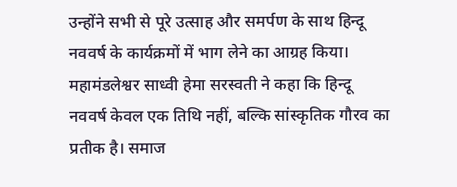उन्होंने सभी से पूरे उत्साह और समर्पण के साथ हिन्दू नववर्ष के कार्यक्रमों में भाग लेने का आग्रह किया।
महामंडलेश्वर साध्वी हेमा सरस्वती ने कहा कि हिन्दू नववर्ष केवल एक तिथि नहीं, बल्कि सांस्कृतिक गौरव का प्रतीक है। समाज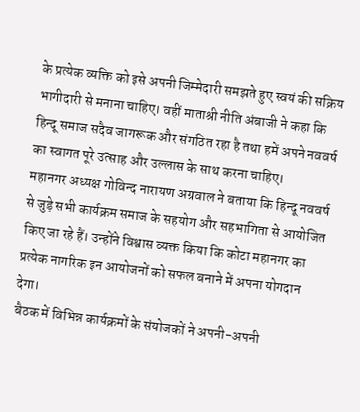के प्रत्येक व्यक्ति को इसे अपनी जिम्मेदारी समझते हुए स्वयं की सक्रिय भागीदारी से मनाना चाहिए। वहीं माताश्री नीति अंबाजी ने कहा कि हिन्दू समाज सदैव जागरूक और संगठित रहा है तथा हमें अपने नववर्ष का स्वागत पूरे उत्साह और उल्लास के साथ करना चाहिए।
महानगर अध्यक्ष गोविन्द नारायण अग्रवाल ने बताया कि हिन्दू नववर्ष से जुड़े सभी कार्यक्रम समाज के सहयोग और सहभागिता से आयोजित किए जा रहे हैं। उन्होंने विश्वास व्यक्त किया कि कोटा महानगर का प्रत्येक नागरिक इन आयोजनों को सफल बनाने में अपना योगदान देगा।
बैठक में विभिन्न कार्यक्रमों के संयोजकों ने अपनी-अपनी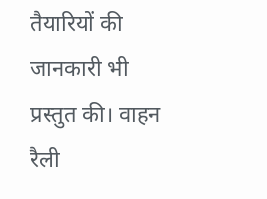तैयारियों की जानकारी भी प्रस्तुत की। वाहन रैली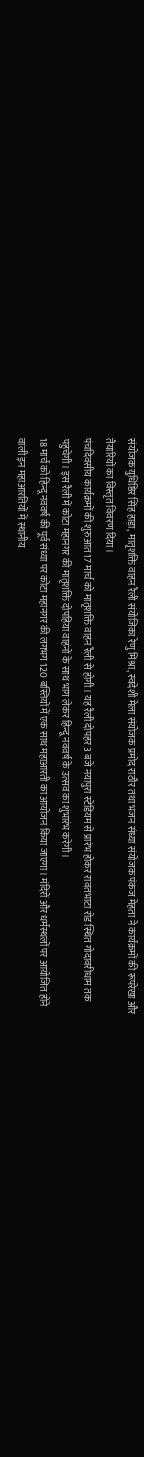संयोजक युधिष्ठिर सिंह हाड़ा, मातृशक्ति वाहन रैली संयोजिका रेणु मिश्रा, स्वदेशी मेला संयोजक प्रमोद राठौर तथा भजन संध्या संयोजक पंकज मेहता ने कार्यक्रमों की रूपरेखा और तैयारियों का विस्तृत विवरण दिया।
पंचदिवसीय कार्यक्रमों की शुरुआत 17 मार्च को मातृशक्ति वाहन रैली से होगी। यह रैली दोपहर 3 बजे नयापुरा स्टेडियम से प्रारंभ होकर रावतभाटा रोड स्थित गोदावरीधाम तक पहुंचेगी। इस रैली में कोटा महानगर की मातृशक्ति दोपहिया वाहनों के साथ भाग लेकर हिन्दू नववर्ष के उत्सव का शुभारंभ करेगी।
18 मार्च को हिन्दू नववर्ष की पूर्व संध्या पर कोटा महानगर की लगभग 120 बस्तियों में एक साथ महाआरती का आयोजन किया जाएगा। मंदिरों और धर्मस्थलों पर आयोजित होने वाली इन महाआरतियों में स्थानीय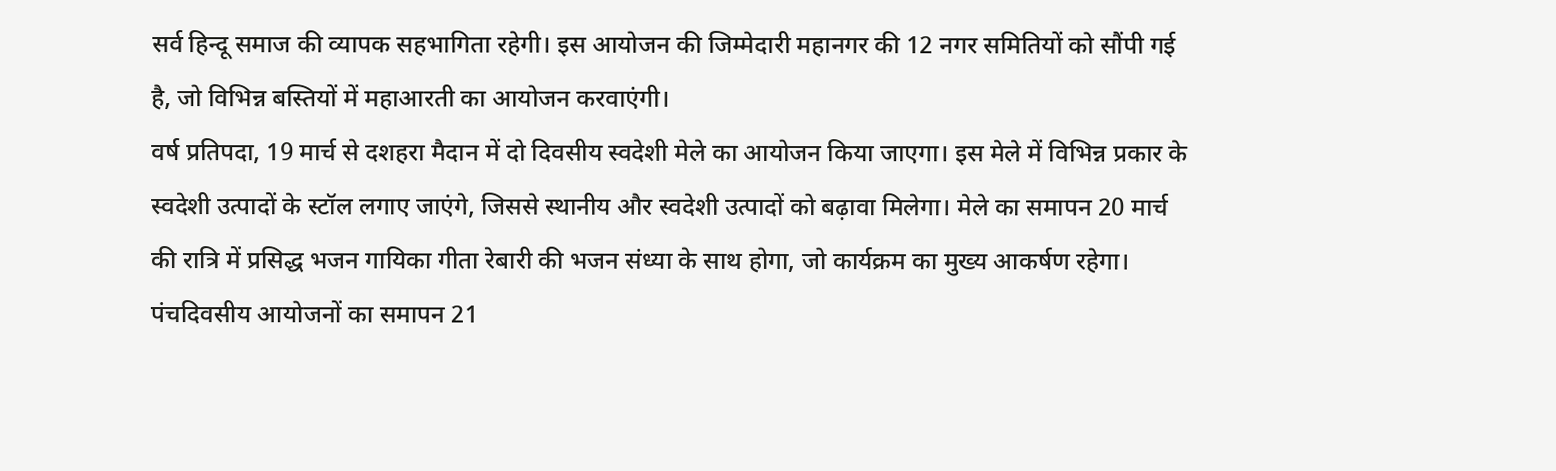सर्व हिन्दू समाज की व्यापक सहभागिता रहेगी। इस आयोजन की जिम्मेदारी महानगर की 12 नगर समितियों को सौंपी गई है, जो विभिन्न बस्तियों में महाआरती का आयोजन करवाएंगी।
वर्ष प्रतिपदा, 19 मार्च से दशहरा मैदान में दो दिवसीय स्वदेशी मेले का आयोजन किया जाएगा। इस मेले में विभिन्न प्रकार के स्वदेशी उत्पादों के स्टॉल लगाए जाएंगे, जिससे स्थानीय और स्वदेशी उत्पादों को बढ़ावा मिलेगा। मेले का समापन 20 मार्च की रात्रि में प्रसिद्ध भजन गायिका गीता रेबारी की भजन संध्या के साथ होगा, जो कार्यक्रम का मुख्य आकर्षण रहेगा।
पंचदिवसीय आयोजनों का समापन 21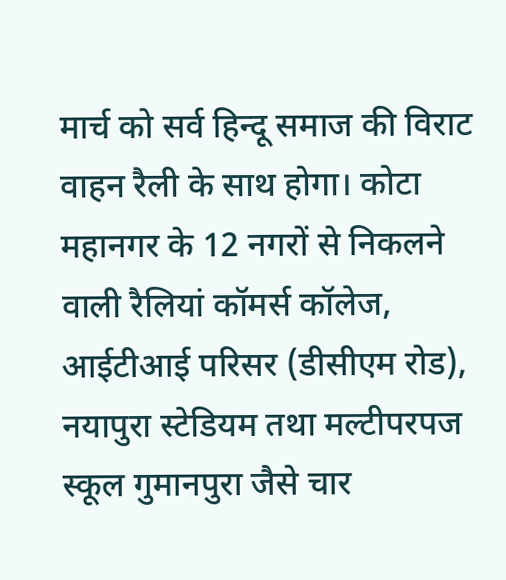मार्च को सर्व हिन्दू समाज की विराट वाहन रैली के साथ होगा। कोटा महानगर के 12 नगरों से निकलने वाली रैलियां कॉमर्स कॉलेज, आईटीआई परिसर (डीसीएम रोड), नयापुरा स्टेडियम तथा मल्टीपरपज स्कूल गुमानपुरा जैसे चार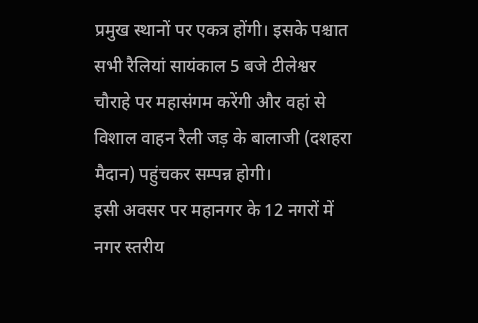प्रमुख स्थानों पर एकत्र होंगी। इसके पश्चात सभी रैलियां सायंकाल 5 बजे टीलेश्वर चौराहे पर महासंगम करेंगी और वहां से विशाल वाहन रैली जड़ के बालाजी (दशहरा मैदान) पहुंचकर सम्पन्न होगी।
इसी अवसर पर महानगर के 12 नगरों में नगर स्तरीय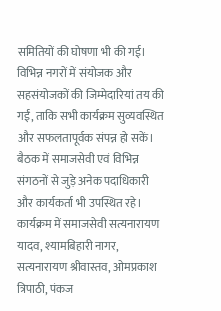समितियों की घोषणा भी की गई। विभिन्न नगरों में संयोजक और सहसंयोजकों की जिम्मेदारियां तय की गईं, ताकि सभी कार्यक्रम सुव्यवस्थित और सफलतापूर्वक संपन्न हो सकें।
बैठक में समाजसेवी एवं विभिन्न संगठनों से जुड़े अनेक पदाधिकारी और कार्यकर्ता भी उपस्थित रहे। कार्यक्रम में समाजसेवी सत्यनारायण यादव, श्यामबिहारी नागर, सत्यनारायण श्रीवास्तव, ओमप्रकाश त्रिपाठी, पंकज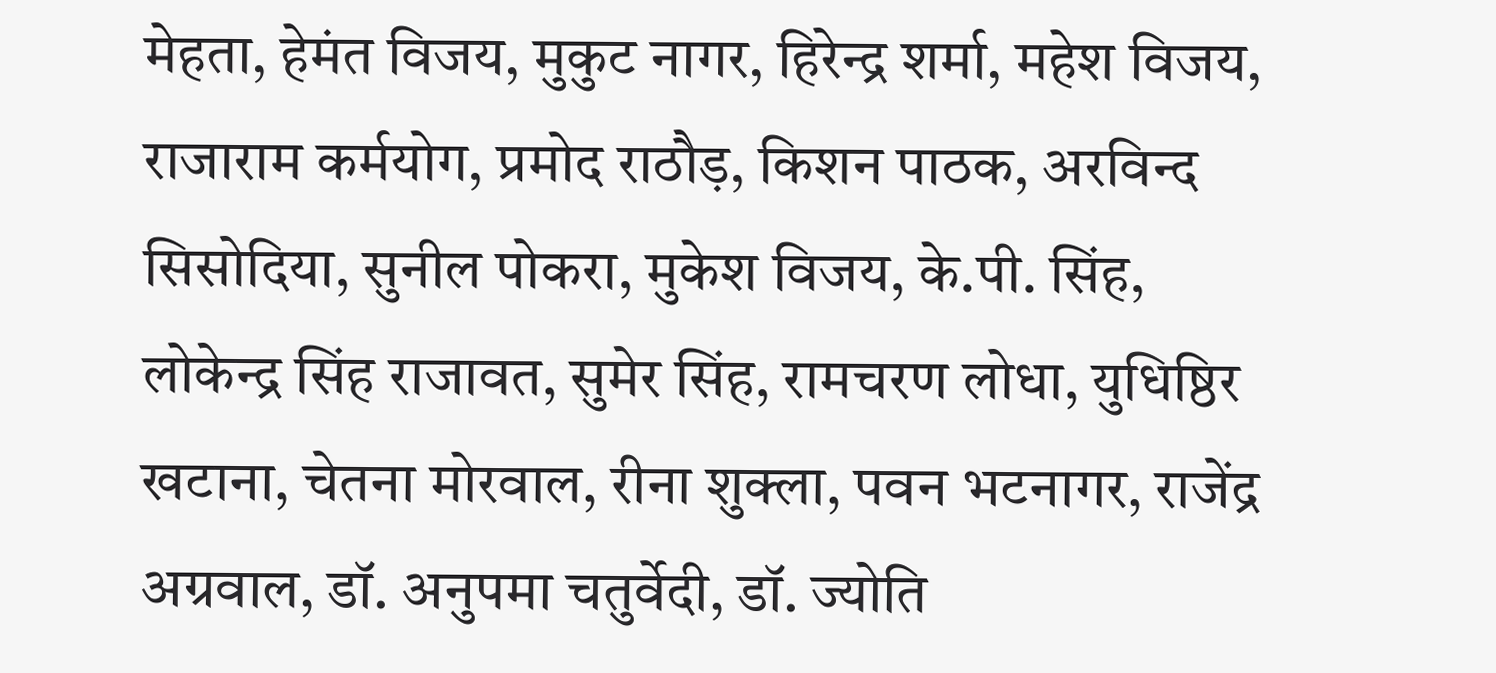मेहता, हेमंत विजय, मुकुट नागर, हिरेन्द्र शर्मा, महेश विजय, राजाराम कर्मयोग, प्रमोद राठौड़, किशन पाठक, अरविन्द सिसोदिया, सुनील पोकरा, मुकेश विजय, के.पी. सिंह, लोकेन्द्र सिंह राजावत, सुमेर सिंह, रामचरण लोधा, युधिष्ठिर खटाना, चेतना मोरवाल, रीना शुक्ला, पवन भटनागर, राजेंद्र अग्रवाल, डॉ. अनुपमा चतुर्वेदी, डॉ. ज्योति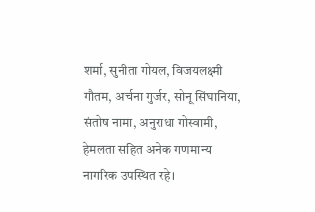शर्मा, सुनीता गोयल, विजयलक्ष्मी गौतम, अर्चना गुर्जर, सोनू सिंघानिया, संतोष नामा, अनुराधा गोस्वामी, हेमलता सहित अनेक गणमान्य नागरिक उपस्थित रहे।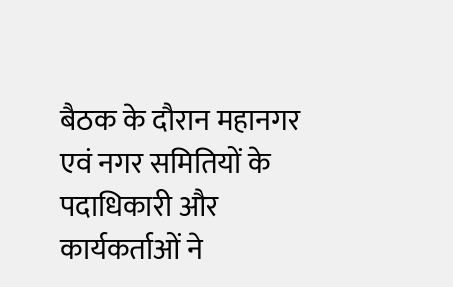बैठक के दौरान महानगर एवं नगर समितियों के पदाधिकारी और कार्यकर्ताओं ने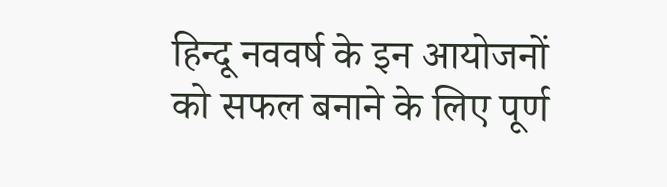हिन्दू नववर्ष के इन आयोजनों को सफल बनाने के लिए पूर्ण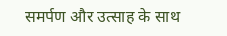समर्पण और उत्साह के साथ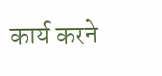कार्य करने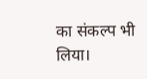का संकल्प भी लिया।